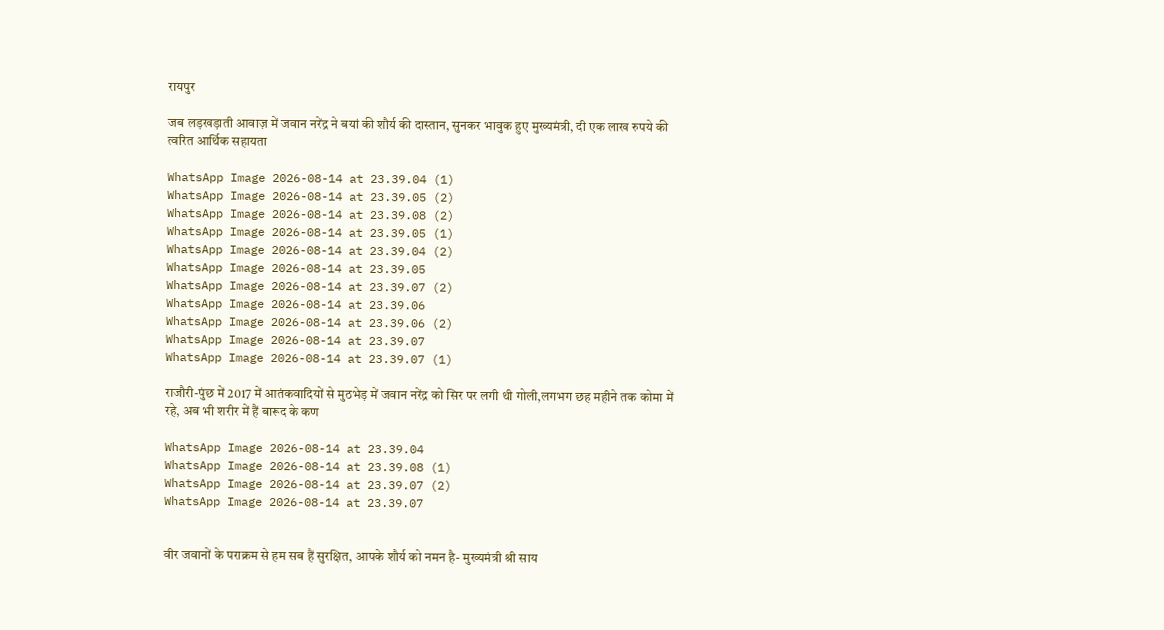रायपुर

जब लड़खड़ाती आवाज़ में जवान नरेंद्र ने बयां की शौर्य की दास्तान, सुनकर भावुक हुए मुख्यमंत्री, दी एक लाख रुपये की त्वरित आर्थिक सहायता

WhatsApp Image 2026-08-14 at 23.39.04 (1)
WhatsApp Image 2026-08-14 at 23.39.05 (2)
WhatsApp Image 2026-08-14 at 23.39.08 (2)
WhatsApp Image 2026-08-14 at 23.39.05 (1)
WhatsApp Image 2026-08-14 at 23.39.04 (2)
WhatsApp Image 2026-08-14 at 23.39.05
WhatsApp Image 2026-08-14 at 23.39.07 (2)
WhatsApp Image 2026-08-14 at 23.39.06
WhatsApp Image 2026-08-14 at 23.39.06 (2)
WhatsApp Image 2026-08-14 at 23.39.07
WhatsApp Image 2026-08-14 at 23.39.07 (1)

राजौरी-पुंछ में 2017 में आतंकवादियों से मुठभेड़ में जवान नरेंद्र को सिर पर लगी थी गोली,लगभग छह महीने तक कोमा में रहे, अब भी शरीर में हैं बारूद के कण

WhatsApp Image 2026-08-14 at 23.39.04
WhatsApp Image 2026-08-14 at 23.39.08 (1)
WhatsApp Image 2026-08-14 at 23.39.07 (2)
WhatsApp Image 2026-08-14 at 23.39.07


वीर जवानों के पराक्रम से हम सब हैं सुरक्षित, आपके शौर्य को नमन है- मुख्यमंत्री श्री साय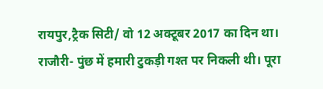रायपुर,ट्रैक सिटी/ वो 12 अक्टूबर 2017 का दिन था। राजौरी- पुंछ में हमारी टुकड़ी गश्त पर निकली थी। पूरा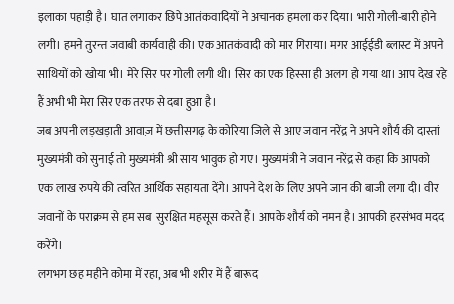इलाका पहाड़ी है। घात लगाकर छिपे आतंकवादियों ने अचानक हमला कर दिया। भारी गोली-बारी होने लगी। हमने तुरन्त जवाबी कार्यवाही की। एक आतकंवादी को मार गिराया। मगर आईईडी ब्लास्ट में अपने साथियों को खोया भी। मेरे सिर पर गोली लगी थी। सिर का एक हिस्सा ही अलग हो गया था। आप देख रहे हैं अभी भी मेरा सिर एक तरफ से दबा हुआ है।
जब अपनी लड़खड़ाती आवाज़ में छत्तीसगढ़ के कोरिया जिले से आए जवान नरेंद्र ने अपने शौर्य की दास्तां मुख्यमंत्री को सुनाई तो मुख्यमंत्री श्री साय भावुक हो गए। मुख्यमंत्री ने जवान नरेंद्र से कहा कि आपको एक लाख रुपये की त्वरित आर्थिक सहायता देंगे। आपने देश के लिए अपने जान की बाजी लगा दी। वीर जवानों के पराक्रम से हम सब  सुरक्षित महसूस करते हैं। आपके शौर्य को नमन है। आपकी हरसंभव मदद करेंगे।
लगभग छह महीने कोमा में रहा, अब भी शरीर में हैं बारूद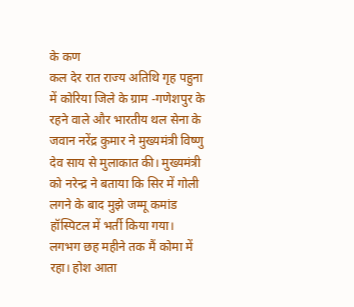के कण
कल देर रात राज्य अतिथि गृह पहुना में कोरिया जिले के ग्राम -गणेशपुर के रहने वाले और भारतीय थल सेना के जवान नरेंद्र कुमार ने मुख्यमंत्री विष्णु देव साय से मुलाकात की। मुख्यमंत्री को नरेन्द्र ने बताया कि सिर में गोली लगने के बाद मुझे जम्मू कमांड हॉस्पिटल में भर्ती किया गया। लगभग छह महीने तक मैं कोमा में रहा। होश आता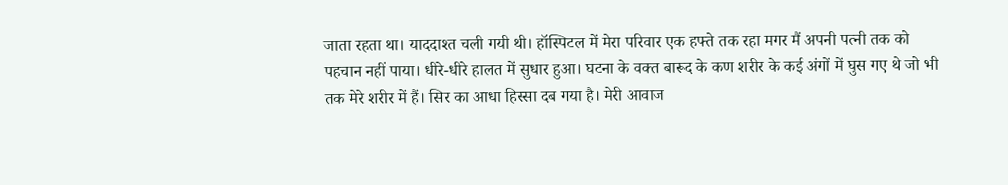जाता रहता था। याददाश्त चली गयी थी। हॉस्पिटल में मेरा परिवार एक हफ्ते तक रहा मगर मैं अपनी पत्नी तक को पहचान नहीं पाया। धीरे-धीरे हालत में सुधार हुआ। घटना के वक्त बारूद के कण शरीर के कई अंगों में घुस गए थे जो भी तक मेरे शरीर में हैं। सिर का आधा हिस्सा दब गया है। मेरी आवाज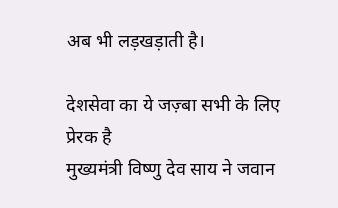अब भी लड़खड़ाती है।

देशसेवा का ये जज़्बा सभी के लिए प्रेरक है
मुख्यमंत्री विष्णु देव साय ने जवान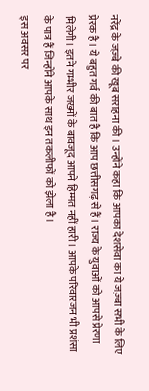नरेंद्र के जज़्बे की खूब सराहना की । उन्होंने कहा कि आपका देशसेवा का ये जज़्बा सभी के लिए प्रेरक है। ये बहुत गर्व की बात है कि आप छत्तीसगढ़ से हैं। राज्य के युवाओं को आपसे प्रेरणा मिलेगी। इतने गम्भीर जख्मों के बावजूद आपने हिम्मत नहीं हारी। आपके परिवारजन भी प्रशंसा के पात्र हैं जिन्होंने आपके साथ इन तकलीफों को झेला है ।
इस अवसर पर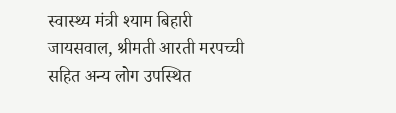स्वास्थ्य मंत्री श्याम बिहारी जायसवाल, श्रीमती आरती मरपच्ची सहित अन्य लोग उपस्थित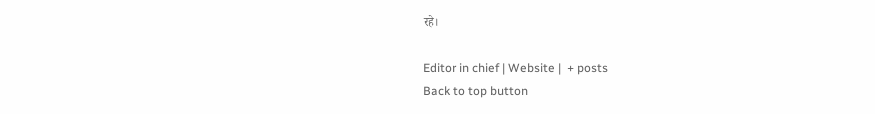रहे।

Editor in chief | Website |  + posts
Back to top button